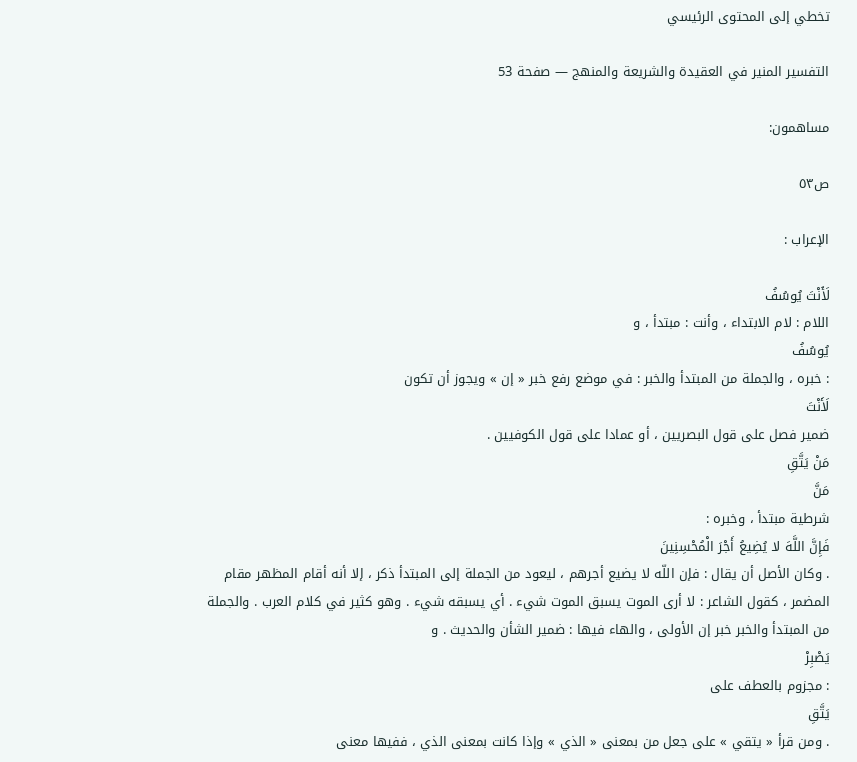تخطي إلى المحتوى الرئيسي

التفسير المنير في العقيدة والشريعة والمنهج — صفحة 53

مساهمون:

ص٥٣

الإعراب :

لَأَنْتَ يُوسُفُ
اللام : لام الابتداء ، وأنت : مبتدأ ، و
يُوسُفُ
: خبره ، والجملة من المبتدأ والخبر : في موضع رفع خبر « إن » ويجوز أن تكون
لَأَنْتَ
ضمير فصل على قول البصريين ، أو عمادا على قول الكوفيين .
مَنْ يَتَّقِ
مَنَّ
شرطية مبتدأ ، وخبره :
فَإِنَّ اللَّهَ لا يُضِيعُ أَجْرَ الْمُحْسِنِينَ
. وكان الأصل أن يقال : فإن اللّه لا يضيع أجرهم ، ليعود من الجملة إلى المبتدأ ذكر ، إلا أنه أقام المظهر مقام المضمر ، كقول الشاعر : لا أرى الموت يسبق الموت شيء . أي يسبقه شيء . وهو كثير في كلام العرب . والجملة من المبتدأ والخبر خبر إن الأولى ، والهاء فيها : ضمير الشأن والحديث . و
يَصْبِرْ
: مجزوم بالعطف على
يَتَّقِ
. ومن قرأ « يتقي » على جعل من بمعنى « الذي » وإذا كانت بمعنى الذي ، ففيها معنى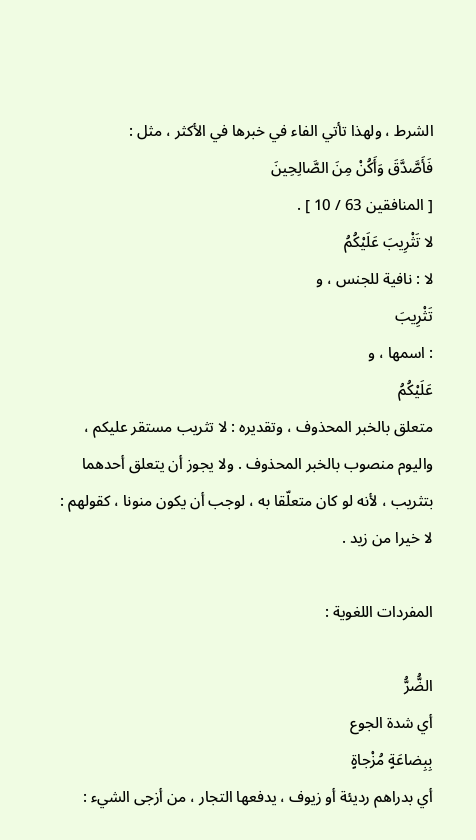الشرط ، ولهذا تأتي الفاء في خبرها في الأكثر ، مثل :
فَأَصَّدَّقَ وَأَكُنْ مِنَ الصَّالِحِينَ
[ المنافقين 63 / 10 ] .
لا تَثْرِيبَ عَلَيْكُمُ
لا : نافية للجنس ، و
تَثْرِيبَ
: اسمها ، و
عَلَيْكُمُ
متعلق بالخبر المحذوف ، وتقديره : لا تثريب مستقر عليكم ، واليوم منصوب بالخبر المحذوف . ولا يجوز أن يتعلق أحدهما بتثريب ، لأنه لو كان متعلّقا به ، لوجب أن يكون منونا ، كقولهم : لا خيرا من زيد .

المفردات اللغوية :

الضُّرُّ
أي شدة الجوع
بِبِضاعَةٍ مُزْجاةٍ
أي بدراهم رديئة أو زيوف ، يدفعها التجار ، من أزجى الشيء :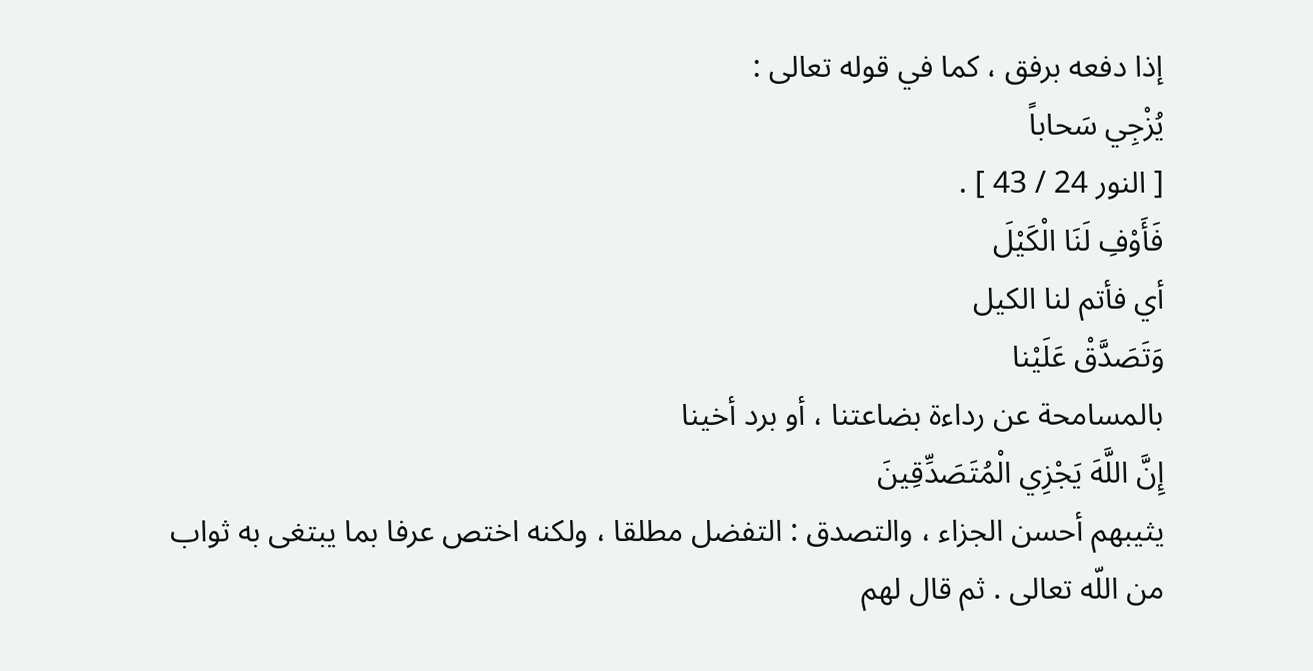إذا دفعه برفق ، كما في قوله تعالى :
يُزْجِي سَحاباً
[ النور 24 / 43 ] .
فَأَوْفِ لَنَا الْكَيْلَ
أي فأتم لنا الكيل
وَتَصَدَّقْ عَلَيْنا
بالمسامحة عن رداءة بضاعتنا ، أو برد أخينا
إِنَّ اللَّهَ يَجْزِي الْمُتَصَدِّقِينَ
يثيبهم أحسن الجزاء ، والتصدق : التفضل مطلقا ، ولكنه اختص عرفا بما يبتغى به ثواب من اللّه تعالى . ثم قال لهم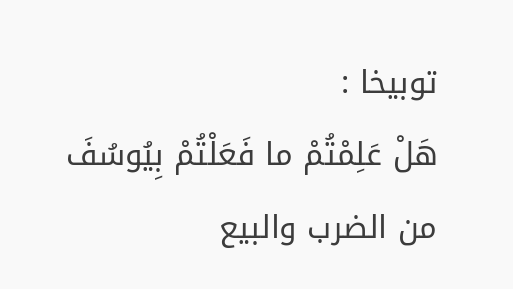توبيخا :
هَلْ عَلِمْتُمْ ما فَعَلْتُمْ بِيُوسُفَ
من الضرب والبيع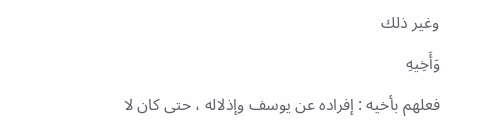وغير ذلك
وَأَخِيهِ
فعلهم بأخيه : إفراده عن يوسف وإذلاله ، حتى كان لا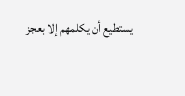يستطيع أن يكلمهم إلا بعجز